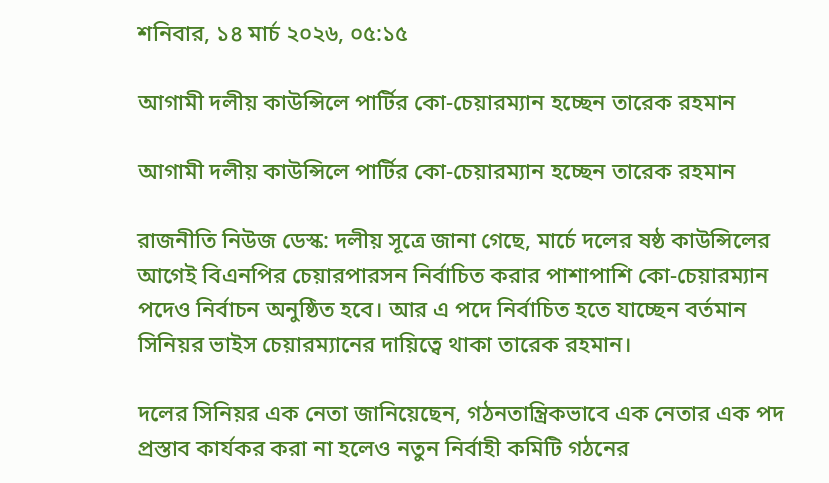শনিবার, ১৪ মার্চ ২০২৬, ০৫:১৫

আগামী দলীয় কাউন্সিলে পার্টির কো-চেয়ারম্যান হচ্ছেন তারেক রহমান

আগামী দলীয় কাউন্সিলে পার্টির কো-চেয়ারম্যান হচ্ছেন তারেক রহমান

রাজনীতি নিউজ ডেস্ক: দলীয় সূত্রে জানা গেছে, মার্চে দলের ষষ্ঠ কাউন্সিলের আগেই বিএনপির চেয়ারপারসন নির্বাচিত করার পাশাপাশি কো-চেয়ারম্যান পদেও নির্বাচন অনুষ্ঠিত হবে। আর এ পদে নির্বাচিত হতে যাচ্ছেন বর্তমান সিনিয়র ভাইস চেয়ারম্যানের দায়িত্বে থাকা তারেক রহমান।

দলের সিনিয়র এক নেতা জানিয়েছেন, গঠনতান্ত্রিকভাবে এক নেতার এক পদ প্রস্তাব কার্যকর করা না হলেও নতুন নির্বাহী কমিটি গঠনের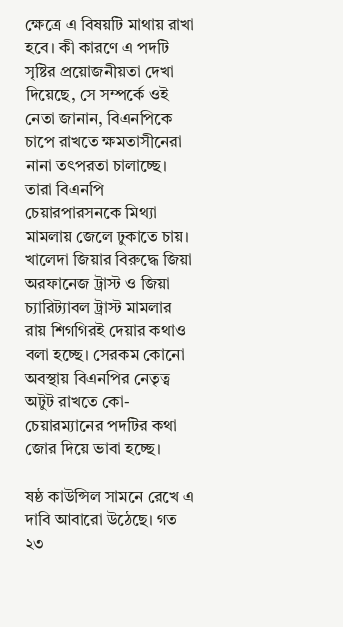ক্ষেত্রে এ বিষয়টি মাথায় রাখা হবে। কী কারণে এ পদটি সৃষ্টির প্রয়োজনীয়তা দেখা দিয়েছে, সে সম্পর্কে ওই নেতা জানান, বিএনপিকে চাপে রাখতে ক্ষমতাসীনেরা নানা তৎপরতা চালাচ্ছে। তারা বিএনপি চেয়ারপারসনকে মিথ্যা মামলায় জেলে ঢুকাতে চায়। খালেদা জিয়ার বিরুদ্ধে জিয়া অরফানেজ ট্রাস্ট ও জিয়া চ্যারিট্যাবল ট্রাস্ট মামলার রায় শিগগিরই দেয়ার কথাও বলা হচ্ছে। সেরকম কোনো অবস্থায় বিএনপির নেতৃত্ব অটুট রাখতে কো-চেয়ারম্যানের পদটির কথা জোর দিয়ে ভাবা হচ্ছে।

ষষ্ঠ কাউন্সিল সামনে রেখে এ দাবি আবারো উঠেছে। গত ২৩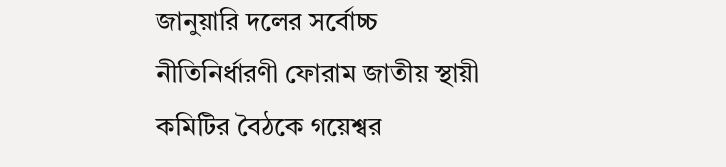জানুয়ারি দলের সর্বোচ্চ নীতিনির্ধারণী ফোরাম জাতীয় স্থায়ী কমিটির বৈঠকে গয়েশ্বর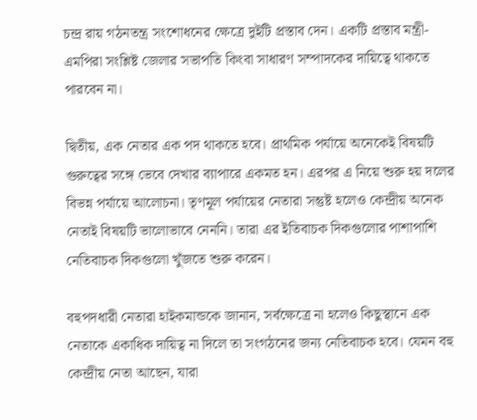চন্দ্র রায় গঠনতন্ত্র সংশোধনের ক্ষেত্রে দুইটি প্রস্তাব দেন। একটি প্রস্তাব মন্ত্রী-এমপিরা সংশ্লিষ্ট জেলার সভাপতি কিংবা সাধারণ সম্পাদকের দায়িত্বে থাকতে পারবেন না।

দ্বিতীয়, এক নেতার এক পদ থাকতে হবে। প্রাথমিক পর্যায়ে অনেকেই বিষয়টি গুরুত্বের সঙ্গে ভেবে দেখার ব্যাপারে একমত হন। এরপর এ নিয়ে শুরু হয় দলের বিভন্ন পর্যায়ে আলোচনা। তৃণমূল পর্যায়ের নেতারা সন্তুষ্ট হলেও কেন্দ্রীয় অনেক নেতাই বিষয়টি ভালোভাবে নেননি। তারা এর ইতিবাচক দিকগুলোর পাশাপাশি নেতিবাচক দিকগুলো খুঁজতে শুরু করেন।

বহুপদধারী নেতারা হাইকমান্ডকে জানান, সর্বক্ষেত্রে না হলেও কিছুস্থানে এক নেতাকে একাধিক দায়িত্ব না দিলে তা সংগঠনের জন্য নেতিবাচক হবে। যেমন বহু কেন্দ্রীয় নেতা আছেন, যারা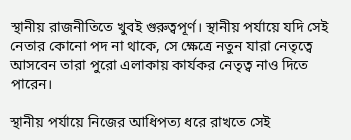স্থানীয় রাজনীতিতে খুবই গুরুত্বপূর্ণ। স্থানীয় পর্যায়ে যদি সেই নেতার কোনো পদ না থাকে, সে ক্ষেত্রে নতুন যারা নেতৃত্বে আসবেন তারা পুরো এলাকায় কার্যকর নেতৃত্ব নাও দিতে পারেন।

স্থানীয় পর্যায়ে নিজের আধিপত্য ধরে রাখতে সেই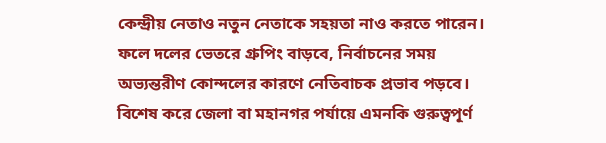কেন্দ্রীয় নেতাও নতুন নেতাকে সহয়তা নাও করতে পারেন। ফলে দলের ভেতরে গ্রুপিং বাড়বে, নির্বাচনের সময় অভ্যন্তরীণ কোন্দলের কারণে নেতিবাচক প্রভাব পড়বে। বিশেষ করে জেলা বা মহানগর পর্যায়ে এমনকি গুরুত্বপূর্ণ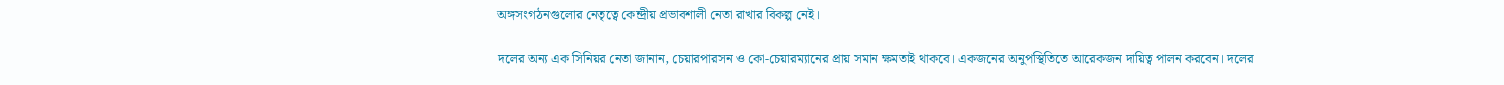অঙ্গসংগঠনগুলোর নেতৃত্বে কেন্দ্রীয় প্রভাবশালী নেতা রাখার বিকল্প নেই।

দলের অন্য এক সিনিয়র নেতা জানান, চেয়ারপারসন ও কো-চেয়ারম্যানের প্রায় সমান ক্ষমতাই থাকবে। একজনের অনুপস্থিতিতে আরেকজন দায়িত্ব পালন করবেন। দলের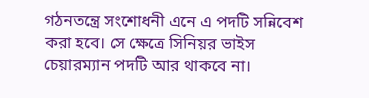গঠনতন্ত্রে সংশোধনী এনে এ পদটি সন্নিবেশ করা হবে। সে ক্ষেত্রে সিনিয়র ভাইস চেয়ারম্যান পদটি আর থাকবে না।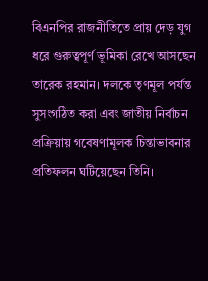বিএনপির রাজনীতিতে প্রায় দেড় যুগ ধরে গুরুত্বপূর্ণ ভূমিকা রেখে আসছেন তারেক রহমান। দলকে তৃণমূল পর্যন্ত সুসংগঠিত করা এবং জাতীয় নির্বাচন প্রক্রিয়ায় গবেষণামূলক চিন্তাভাবনার প্রতিফলন ঘটিয়েছেন তিনি।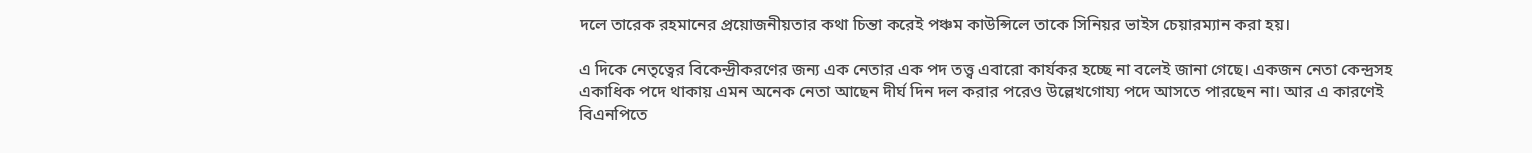দলে তারেক রহমানের প্রয়োজনীয়তার কথা চিন্তা করেই পঞ্চম কাউন্সিলে তাকে সিনিয়র ভাইস চেয়ারম্যান করা হয়।

এ দিকে নেতৃত্বের বিকেন্দ্রীকরণের জন্য এক নেতার এক পদ তত্ত্ব এবারো কার্যকর হচ্ছে না বলেই জানা গেছে। একজন নেতা কেন্দ্রসহ একাধিক পদে থাকায় এমন অনেক নেতা আছেন দীর্ঘ দিন দল করার পরেও উল্লেখগোয্য পদে আসতে পারছেন না। আর এ কারণেই বিএনপিতে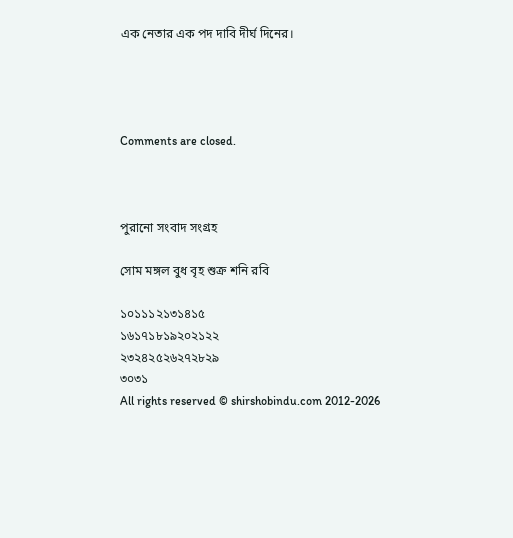এক নেতার এক পদ দাবি দীর্ঘ দিনের।




Comments are closed.



পুরানো সংবাদ সংগ্রহ

সোম মঙ্গল বুধ বৃহ শুক্র শনি রবি

১০১১১২১৩১৪১৫
১৬১৭১৮১৯২০২১২২
২৩২৪২৫২৬২৭২৮২৯
৩০৩১
All rights reserved © shirshobindu.com 2012-2026